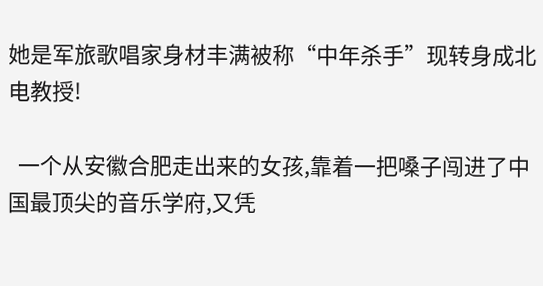她是军旅歌唱家身材丰满被称“中年杀手”现转身成北电教授!

  一个从安徽合肥走出来的女孩,靠着一把嗓子闯进了中国最顶尖的音乐学府,又凭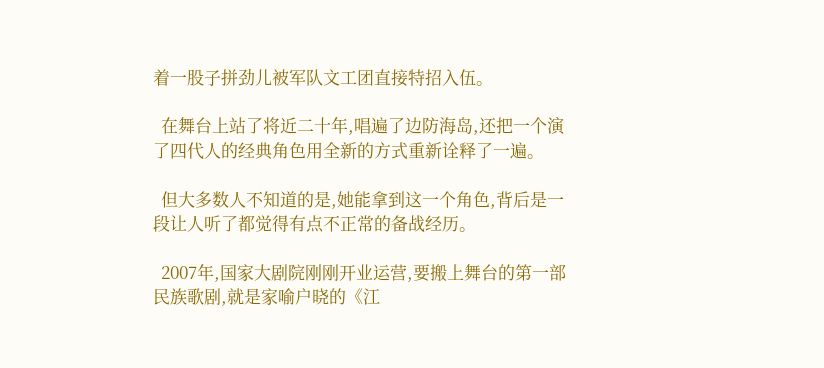着一股子拼劲儿被军队文工团直接特招入伍。

  在舞台上站了将近二十年,唱遍了边防海岛,还把一个演了四代人的经典角色用全新的方式重新诠释了一遍。

  但大多数人不知道的是,她能拿到这一个角色,背后是一段让人听了都觉得有点不正常的备战经历。

  2007年,国家大剧院刚刚开业运营,要搬上舞台的第一部民族歌剧,就是家喻户晓的《江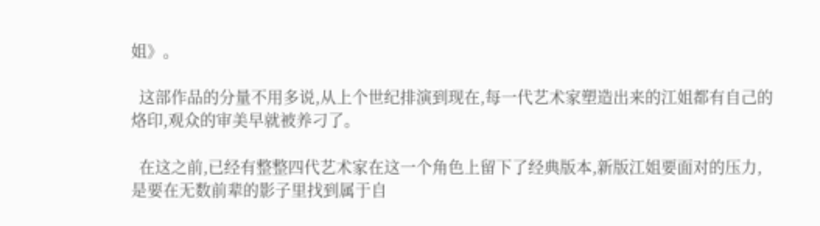姐》。

  这部作品的分量不用多说,从上个世纪排演到现在,每一代艺术家塑造出来的江姐都有自己的烙印,观众的审美早就被养刁了。

  在这之前,已经有整整四代艺术家在这一个角色上留下了经典版本,新版江姐要面对的压力,是要在无数前辈的影子里找到属于自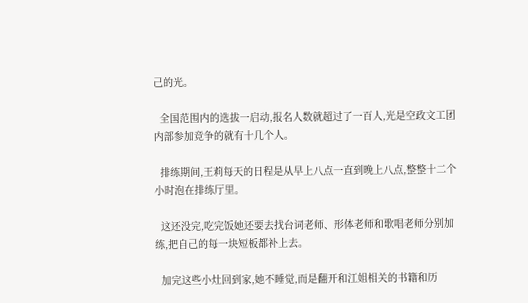己的光。

  全国范围内的选拔一启动,报名人数就超过了一百人,光是空政文工团内部参加竞争的就有十几个人。

  排练期间,王莉每天的日程是从早上八点一直到晚上八点,整整十二个小时泡在排练厅里。

  这还没完,吃完饭她还要去找台词老师、形体老师和歌唱老师分别加练,把自己的每一块短板都补上去。

  加完这些小灶回到家,她不睡觉,而是翻开和江姐相关的书籍和历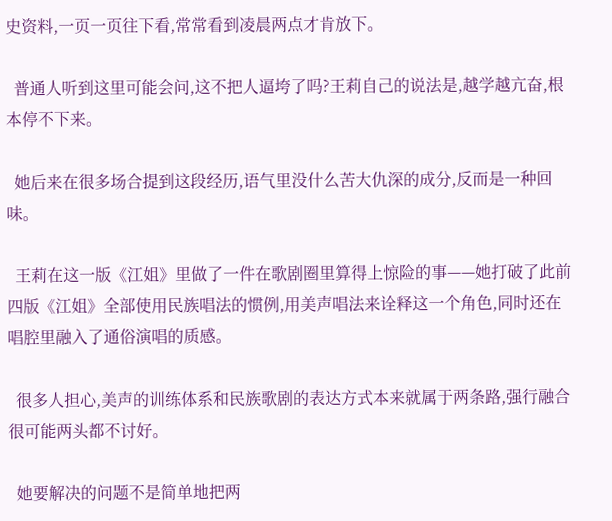史资料,一页一页往下看,常常看到凌晨两点才肯放下。

  普通人听到这里可能会问,这不把人逼垮了吗?王莉自己的说法是,越学越亢奋,根本停不下来。

  她后来在很多场合提到这段经历,语气里没什么苦大仇深的成分,反而是一种回味。

  王莉在这一版《江姐》里做了一件在歌剧圈里算得上惊险的事——她打破了此前四版《江姐》全部使用民族唱法的惯例,用美声唱法来诠释这一个角色,同时还在唱腔里融入了通俗演唱的质感。

  很多人担心,美声的训练体系和民族歌剧的表达方式本来就属于两条路,强行融合很可能两头都不讨好。

  她要解决的问题不是简单地把两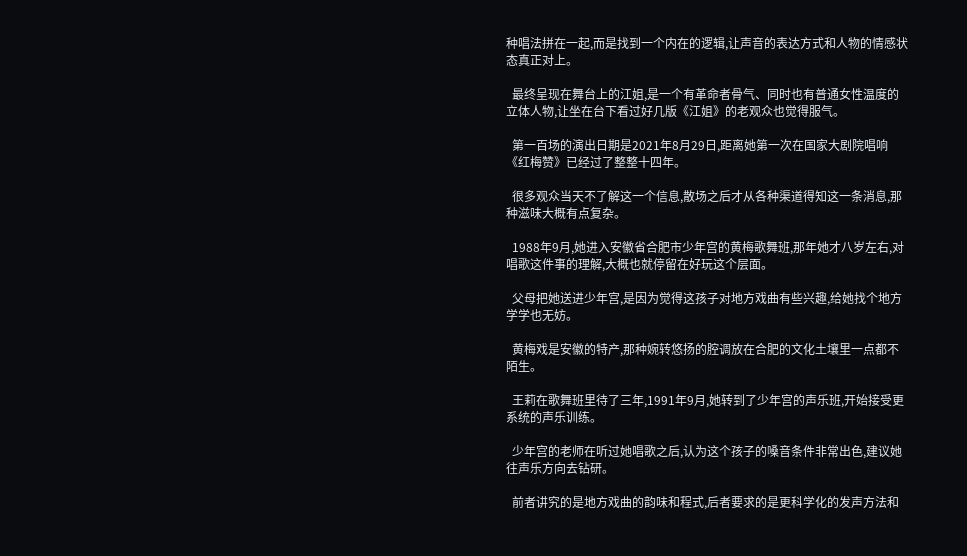种唱法拼在一起,而是找到一个内在的逻辑,让声音的表达方式和人物的情感状态真正对上。

  最终呈现在舞台上的江姐,是一个有革命者骨气、同时也有普通女性温度的立体人物,让坐在台下看过好几版《江姐》的老观众也觉得服气。

  第一百场的演出日期是2021年8月29日,距离她第一次在国家大剧院唱响《红梅赞》已经过了整整十四年。

  很多观众当天不了解这一个信息,散场之后才从各种渠道得知这一条消息,那种滋味大概有点复杂。

  1988年9月,她进入安徽省合肥市少年宫的黄梅歌舞班,那年她才八岁左右,对唱歌这件事的理解,大概也就停留在好玩这个层面。

  父母把她送进少年宫,是因为觉得这孩子对地方戏曲有些兴趣,给她找个地方学学也无妨。

  黄梅戏是安徽的特产,那种婉转悠扬的腔调放在合肥的文化土壤里一点都不陌生。

  王莉在歌舞班里待了三年,1991年9月,她转到了少年宫的声乐班,开始接受更系统的声乐训练。

  少年宫的老师在听过她唱歌之后,认为这个孩子的嗓音条件非常出色,建议她往声乐方向去钻研。

  前者讲究的是地方戏曲的韵味和程式,后者要求的是更科学化的发声方法和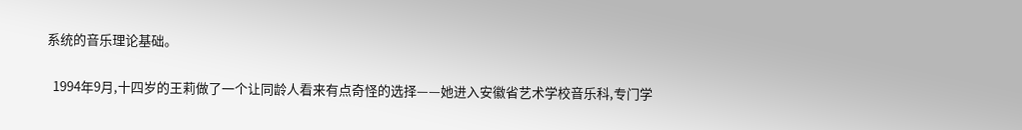系统的音乐理论基础。

  1994年9月,十四岁的王莉做了一个让同龄人看来有点奇怪的选择——她进入安徽省艺术学校音乐科,专门学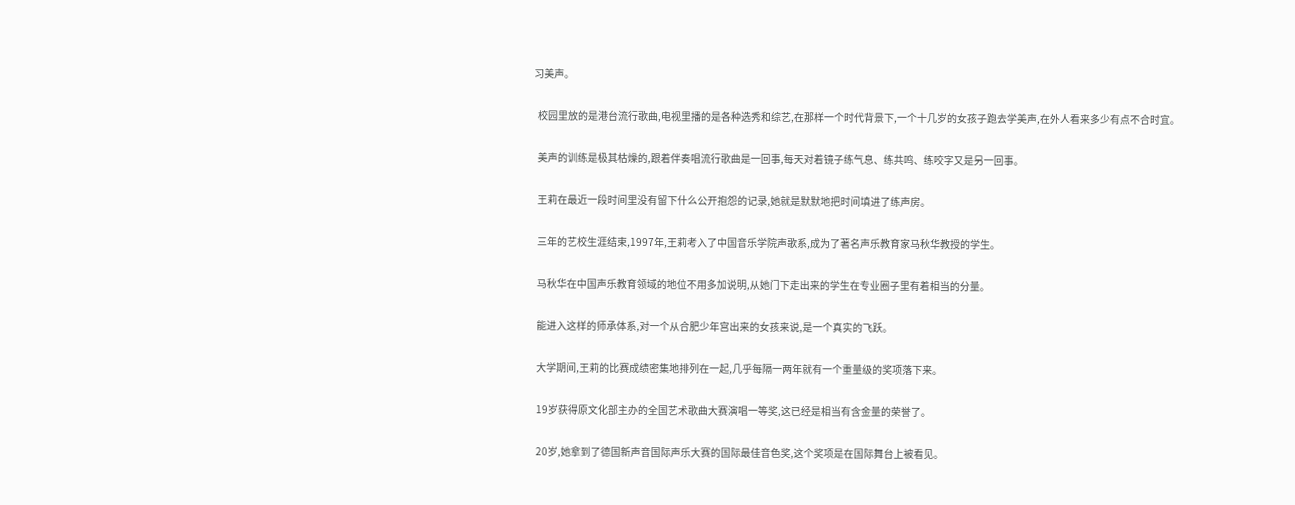习美声。

  校园里放的是港台流行歌曲,电视里播的是各种选秀和综艺,在那样一个时代背景下,一个十几岁的女孩子跑去学美声,在外人看来多少有点不合时宜。

  美声的训练是极其枯燥的,跟着伴奏唱流行歌曲是一回事,每天对着镜子练气息、练共鸣、练咬字又是另一回事。

  王莉在最近一段时间里没有留下什么公开抱怨的记录,她就是默默地把时间填进了练声房。

  三年的艺校生涯结束,1997年,王莉考入了中国音乐学院声歌系,成为了著名声乐教育家马秋华教授的学生。

  马秋华在中国声乐教育领域的地位不用多加说明,从她门下走出来的学生在专业圈子里有着相当的分量。

  能进入这样的师承体系,对一个从合肥少年宫出来的女孩来说,是一个真实的飞跃。

  大学期间,王莉的比赛成绩密集地排列在一起,几乎每隔一两年就有一个重量级的奖项落下来。

  19岁获得原文化部主办的全国艺术歌曲大赛演唱一等奖,这已经是相当有含金量的荣誉了。

  20岁,她拿到了德国新声音国际声乐大赛的国际最佳音色奖,这个奖项是在国际舞台上被看见。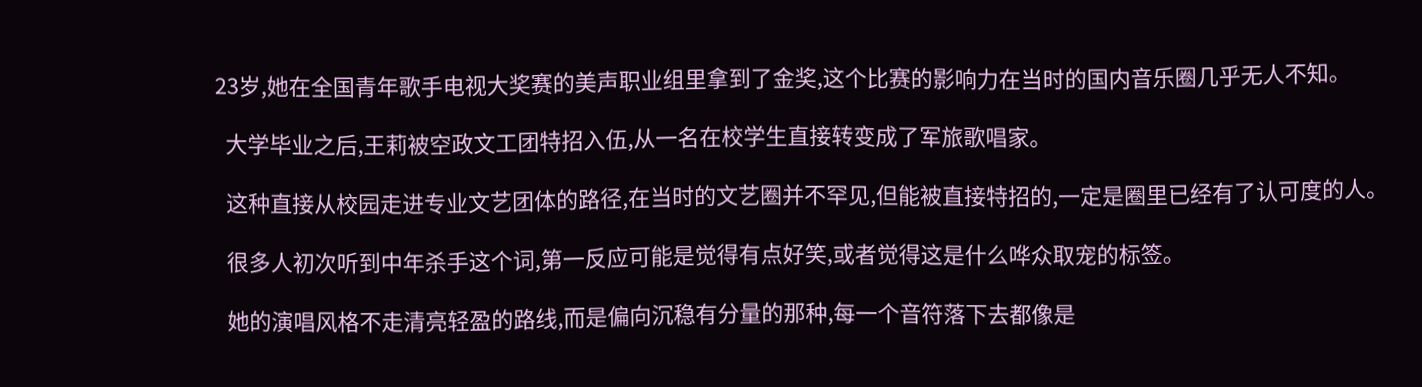23岁,她在全国青年歌手电视大奖赛的美声职业组里拿到了金奖,这个比赛的影响力在当时的国内音乐圈几乎无人不知。

  大学毕业之后,王莉被空政文工团特招入伍,从一名在校学生直接转变成了军旅歌唱家。

  这种直接从校园走进专业文艺团体的路径,在当时的文艺圈并不罕见,但能被直接特招的,一定是圈里已经有了认可度的人。

  很多人初次听到中年杀手这个词,第一反应可能是觉得有点好笑,或者觉得这是什么哗众取宠的标签。

  她的演唱风格不走清亮轻盈的路线,而是偏向沉稳有分量的那种,每一个音符落下去都像是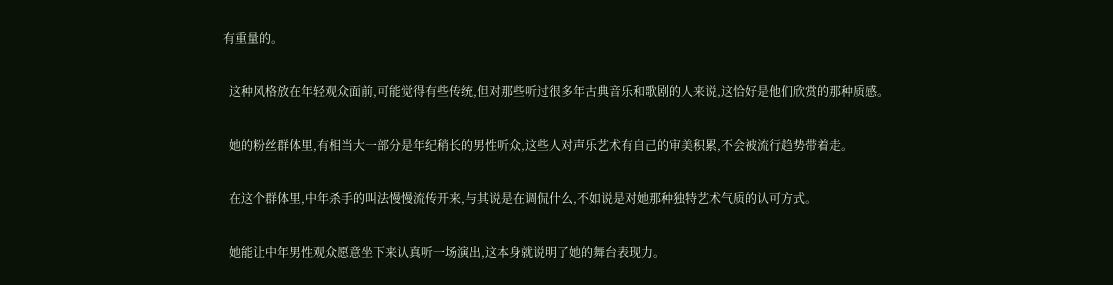有重量的。

  这种风格放在年轻观众面前,可能觉得有些传统,但对那些听过很多年古典音乐和歌剧的人来说,这恰好是他们欣赏的那种质感。

  她的粉丝群体里,有相当大一部分是年纪稍长的男性听众,这些人对声乐艺术有自己的审美积累,不会被流行趋势带着走。

  在这个群体里,中年杀手的叫法慢慢流传开来,与其说是在调侃什么,不如说是对她那种独特艺术气质的认可方式。

  她能让中年男性观众愿意坐下来认真听一场演出,这本身就说明了她的舞台表现力。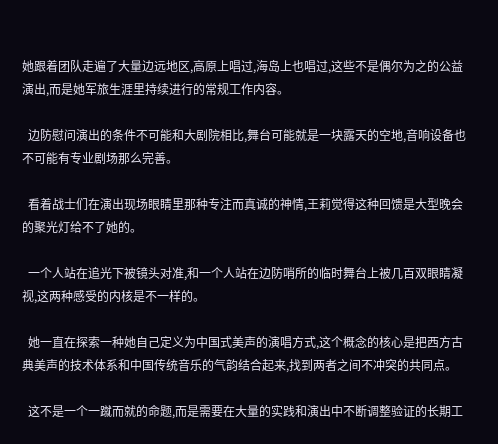她跟着团队走遍了大量边远地区,高原上唱过,海岛上也唱过,这些不是偶尔为之的公益演出,而是她军旅生涯里持续进行的常规工作内容。

  边防慰问演出的条件不可能和大剧院相比,舞台可能就是一块露天的空地,音响设备也不可能有专业剧场那么完善。

  看着战士们在演出现场眼睛里那种专注而真诚的神情,王莉觉得这种回馈是大型晚会的聚光灯给不了她的。

  一个人站在追光下被镜头对准,和一个人站在边防哨所的临时舞台上被几百双眼睛凝视,这两种感受的内核是不一样的。

  她一直在探索一种她自己定义为中国式美声的演唱方式,这个概念的核心是把西方古典美声的技术体系和中国传统音乐的气韵结合起来,找到两者之间不冲突的共同点。

  这不是一个一蹴而就的命题,而是需要在大量的实践和演出中不断调整验证的长期工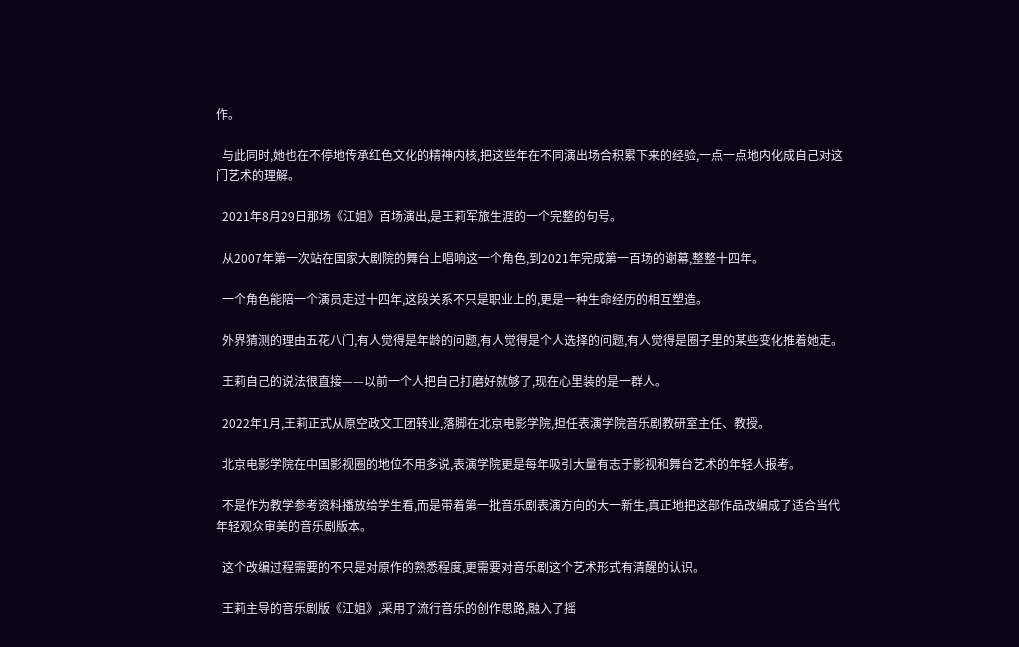作。

  与此同时,她也在不停地传承红色文化的精神内核,把这些年在不同演出场合积累下来的经验,一点一点地内化成自己对这门艺术的理解。

  2021年8月29日那场《江姐》百场演出,是王莉军旅生涯的一个完整的句号。

  从2007年第一次站在国家大剧院的舞台上唱响这一个角色,到2021年完成第一百场的谢幕,整整十四年。

  一个角色能陪一个演员走过十四年,这段关系不只是职业上的,更是一种生命经历的相互塑造。

  外界猜测的理由五花八门,有人觉得是年龄的问题,有人觉得是个人选择的问题,有人觉得是圈子里的某些变化推着她走。

  王莉自己的说法很直接——以前一个人把自己打磨好就够了,现在心里装的是一群人。

  2022年1月,王莉正式从原空政文工团转业,落脚在北京电影学院,担任表演学院音乐剧教研室主任、教授。

  北京电影学院在中国影视圈的地位不用多说,表演学院更是每年吸引大量有志于影视和舞台艺术的年轻人报考。

  不是作为教学参考资料播放给学生看,而是带着第一批音乐剧表演方向的大一新生,真正地把这部作品改编成了适合当代年轻观众审美的音乐剧版本。

  这个改编过程需要的不只是对原作的熟悉程度,更需要对音乐剧这个艺术形式有清醒的认识。

  王莉主导的音乐剧版《江姐》,采用了流行音乐的创作思路,融入了摇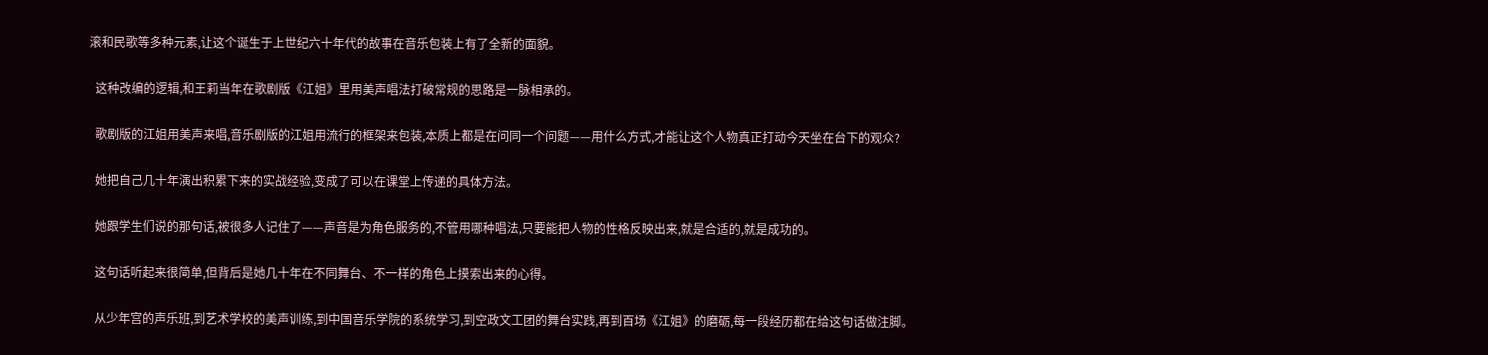滚和民歌等多种元素,让这个诞生于上世纪六十年代的故事在音乐包装上有了全新的面貌。

  这种改编的逻辑,和王莉当年在歌剧版《江姐》里用美声唱法打破常规的思路是一脉相承的。

  歌剧版的江姐用美声来唱,音乐剧版的江姐用流行的框架来包装,本质上都是在问同一个问题——用什么方式,才能让这个人物真正打动今天坐在台下的观众?

  她把自己几十年演出积累下来的实战经验,变成了可以在课堂上传递的具体方法。

  她跟学生们说的那句话,被很多人记住了——声音是为角色服务的,不管用哪种唱法,只要能把人物的性格反映出来,就是合适的,就是成功的。

  这句话听起来很简单,但背后是她几十年在不同舞台、不一样的角色上摸索出来的心得。

  从少年宫的声乐班,到艺术学校的美声训练,到中国音乐学院的系统学习,到空政文工团的舞台实践,再到百场《江姐》的磨砺,每一段经历都在给这句话做注脚。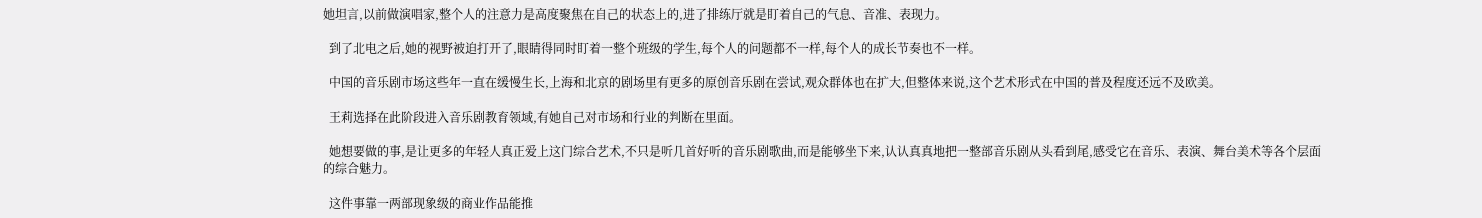她坦言,以前做演唱家,整个人的注意力是高度聚焦在自己的状态上的,进了排练厅就是盯着自己的气息、音准、表现力。

  到了北电之后,她的视野被迫打开了,眼睛得同时盯着一整个班级的学生,每个人的问题都不一样,每个人的成长节奏也不一样。

  中国的音乐剧市场这些年一直在缓慢生长,上海和北京的剧场里有更多的原创音乐剧在尝试,观众群体也在扩大,但整体来说,这个艺术形式在中国的普及程度还远不及欧美。

  王莉选择在此阶段进入音乐剧教育领域,有她自己对市场和行业的判断在里面。

  她想要做的事,是让更多的年轻人真正爱上这门综合艺术,不只是听几首好听的音乐剧歌曲,而是能够坐下来,认认真真地把一整部音乐剧从头看到尾,感受它在音乐、表演、舞台美术等各个层面的综合魅力。

  这件事靠一两部现象级的商业作品能推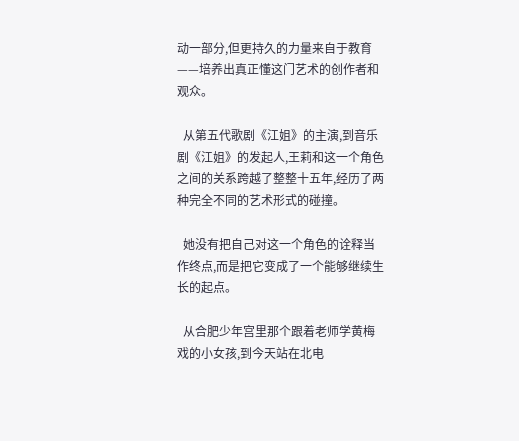动一部分,但更持久的力量来自于教育——培养出真正懂这门艺术的创作者和观众。

  从第五代歌剧《江姐》的主演,到音乐剧《江姐》的发起人,王莉和这一个角色之间的关系跨越了整整十五年,经历了两种完全不同的艺术形式的碰撞。

  她没有把自己对这一个角色的诠释当作终点,而是把它变成了一个能够继续生长的起点。

  从合肥少年宫里那个跟着老师学黄梅戏的小女孩,到今天站在北电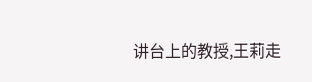讲台上的教授,王莉走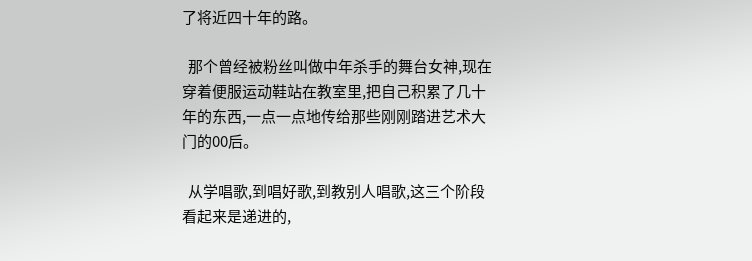了将近四十年的路。

  那个曾经被粉丝叫做中年杀手的舞台女神,现在穿着便服运动鞋站在教室里,把自己积累了几十年的东西,一点一点地传给那些刚刚踏进艺术大门的00后。

  从学唱歌,到唱好歌,到教别人唱歌,这三个阶段看起来是递进的,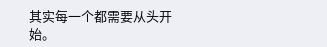其实每一个都需要从头开始。